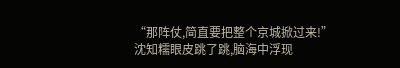“那阵仗,简直要把整个京城掀过来!”
沈知糯眼皮跳了跳,脑海中浮现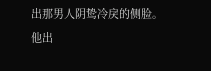出那男人阴鸷冷戾的侧脸。
他出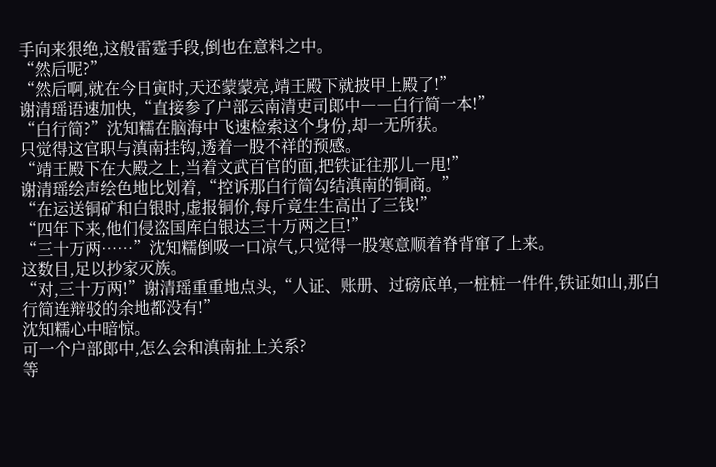手向来狠绝,这般雷霆手段,倒也在意料之中。
“然后呢?”
“然后啊,就在今日寅时,天还蒙蒙亮,靖王殿下就披甲上殿了!”
谢清瑶语速加快,“直接参了户部云南清吏司郎中――白行简一本!”
“白行简?”沈知糯在脑海中飞速检索这个身份,却一无所获。
只觉得这官职与滇南挂钩,透着一股不祥的预感。
“靖王殿下在大殿之上,当着文武百官的面,把铁证往那儿一甩!”
谢清瑶绘声绘色地比划着,“控诉那白行简勾结滇南的铜商。”
“在运送铜矿和白银时,虚报铜价,每斤竟生生高出了三钱!”
“四年下来,他们侵盗国库白银达三十万两之巨!”
“三十万两……”沈知糯倒吸一口凉气,只觉得一股寒意顺着脊背窜了上来。
这数目,足以抄家灭族。
“对,三十万两!”谢清瑶重重地点头,“人证、账册、过磅底单,一桩桩一件件,铁证如山,那白行简连辩驳的余地都没有!”
沈知糯心中暗惊。
可一个户部郎中,怎么会和滇南扯上关系?
等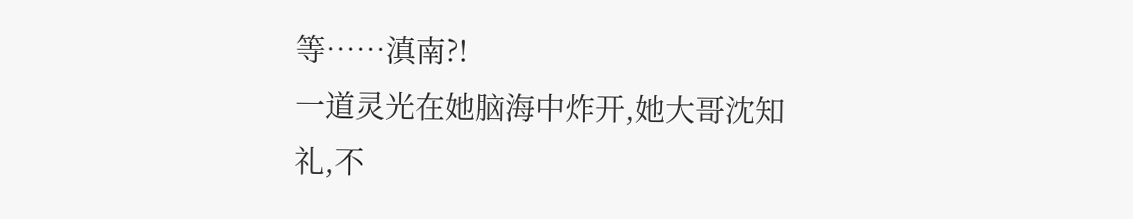等……滇南?!
一道灵光在她脑海中炸开,她大哥沈知礼,不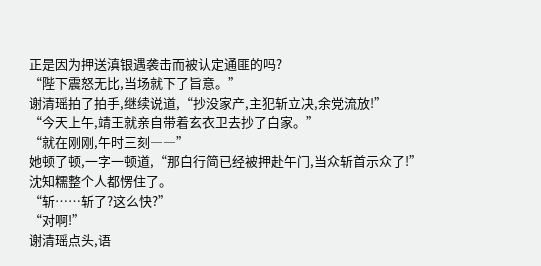正是因为押送滇银遇袭击而被认定通匪的吗?
“陛下震怒无比,当场就下了旨意。”
谢清瑶拍了拍手,继续说道,“抄没家产,主犯斩立决,余党流放!”
“今天上午,靖王就亲自带着玄衣卫去抄了白家。”
“就在刚刚,午时三刻――”
她顿了顿,一字一顿道,“那白行简已经被押赴午门,当众斩首示众了!”
沈知糯整个人都愣住了。
“斩……斩了?这么快?”
“对啊!”
谢清瑶点头,语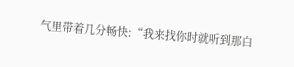气里带着几分畅快:“我来找你时就听到那白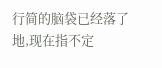行简的脑袋已经落了地,现在指不定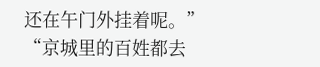还在午门外挂着呢。”
“京城里的百姓都去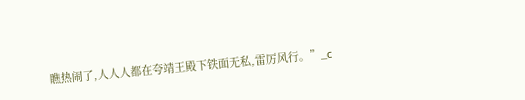瞧热闹了,人人人都在夸靖王殿下铁面无私,雷厉风行。”_c